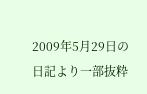2009年5月29日の日記より一部抜粋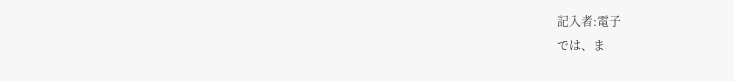記入者:電子
では、ま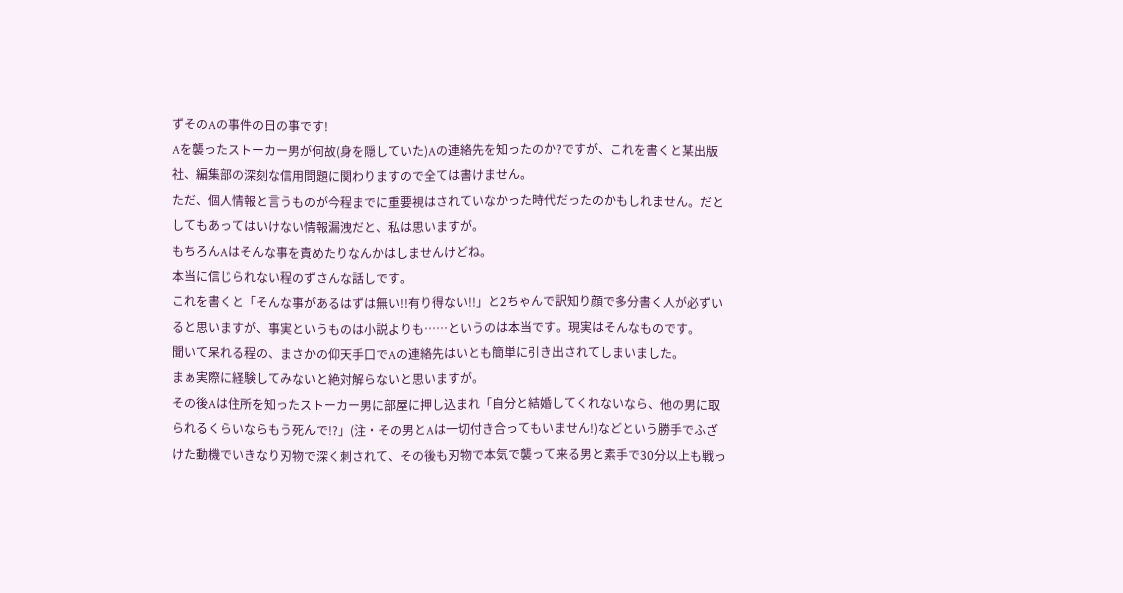ずそのAの事件の日の事です!
Aを襲ったストーカー男が何故(身を隠していた)Aの連絡先を知ったのか?ですが、これを書くと某出版社、編集部の深刻な信用問題に関わりますので全ては書けません。
ただ、個人情報と言うものが今程までに重要視はされていなかった時代だったのかもしれません。だとしてもあってはいけない情報漏洩だと、私は思いますが。
もちろんAはそんな事を責めたりなんかはしませんけどね。
本当に信じられない程のずさんな話しです。
これを書くと「そんな事があるはずは無い!!有り得ない!!」と2ちゃんで訳知り顔で多分書く人が必ずいると思いますが、事実というものは小説よりも……というのは本当です。現実はそんなものです。
聞いて呆れる程の、まさかの仰天手口でAの連絡先はいとも簡単に引き出されてしまいました。
まぁ実際に経験してみないと絶対解らないと思いますが。
その後Aは住所を知ったストーカー男に部屋に押し込まれ「自分と結婚してくれないなら、他の男に取られるくらいならもう死んで!?」(注・その男とAは一切付き合ってもいません!)などという勝手でふざけた動機でいきなり刃物で深く刺されて、その後も刃物で本気で襲って来る男と素手で30分以上も戦っ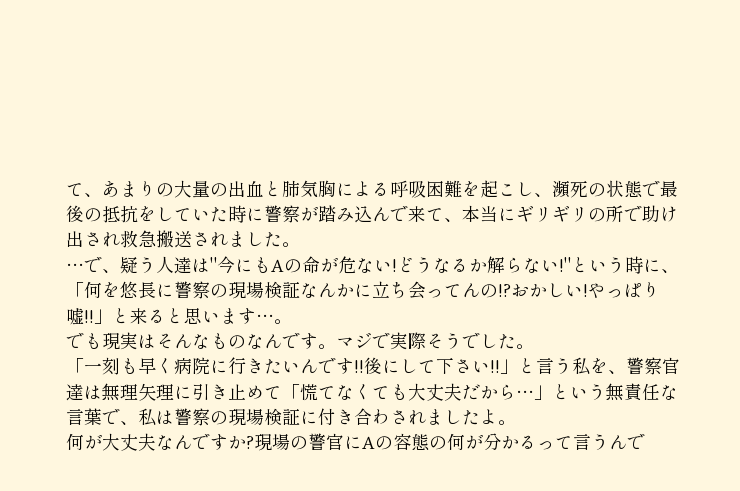て、あまりの大量の出血と肺気胸による呼吸困難を起こし、瀕死の状態で最後の抵抗をしていた時に警察が踏み込んで来て、本当にギリギリの所で助け出され救急搬送されました。
…で、疑う人達は"今にもAの命が危ない!どうなるか解らない!"という時に、「何を悠長に警察の現場検証なんかに立ち会ってんの!?おかしい!やっぱり嘘!!」と来ると思います…。
でも現実はそんなものなんです。マジで実際そうでした。
「一刻も早く病院に行きたいんです!!後にして下さい!!」と言う私を、警察官達は無理矢理に引き止めて「慌てなくても大丈夫だから…」という無責任な言葉で、私は警察の現場検証に付き合わされましたよ。
何が大丈夫なんですか?現場の警官にAの容態の何が分かるって言うんで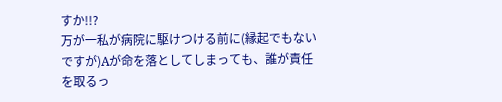すか!!?
万が一私が病院に駆けつける前に(縁起でもないですが)Aが命を落としてしまっても、誰が責任を取るっ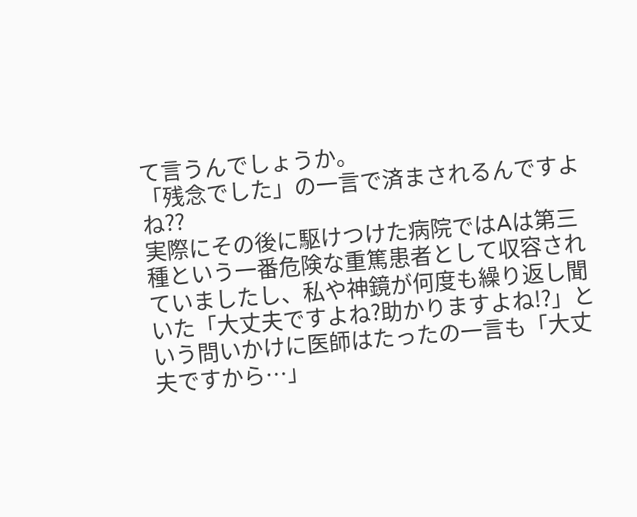て言うんでしょうか。
「残念でした」の一言で済まされるんですよね??
実際にその後に駆けつけた病院ではAは第三種という一番危険な重篤患者として収容されていましたし、私や神鏡が何度も繰り返し聞いた「大丈夫ですよね?助かりますよね!?」という問いかけに医師はたったの一言も「大丈夫ですから…」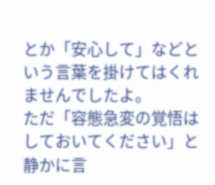とか「安心して」などという言葉を掛けてはくれませんでしたよ。
ただ「容態急変の覚悟はしておいてください」と静かに言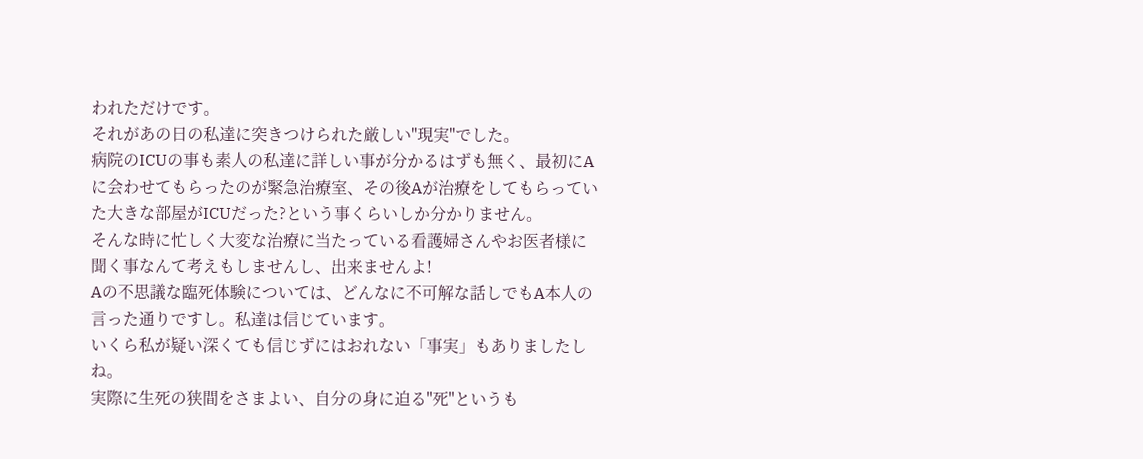われただけです。
それがあの日の私達に突きつけられた厳しい"現実"でした。
病院のICUの事も素人の私達に詳しい事が分かるはずも無く、最初にAに会わせてもらったのが緊急治療室、その後Aが治療をしてもらっていた大きな部屋がICUだった?という事くらいしか分かりません。
そんな時に忙しく大変な治療に当たっている看護婦さんやお医者様に聞く事なんて考えもしませんし、出来ませんよ!
Aの不思議な臨死体験については、どんなに不可解な話しでもA本人の言った通りですし。私達は信じています。
いくら私が疑い深くても信じずにはおれない「事実」もありましたしね。
実際に生死の狭間をさまよい、自分の身に迫る"死"というも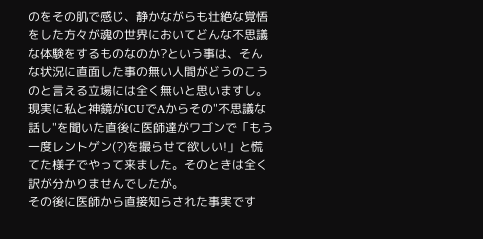のをその肌で感じ、静かながらも壮絶な覚悟をした方々が魂の世界においてどんな不思議な体験をするものなのか?という事は、そんな状況に直面した事の無い人間がどうのこうのと言える立場には全く無いと思いますし。
現実に私と神鏡がICUでAからその"不思議な話し"を聞いた直後に医師達がワゴンで「もう一度レントゲン(?)を撮らせて欲しい!」と慌てた様子でやって来ました。そのときは全く訳が分かりませんでしたが。
その後に医師から直接知らされた事実です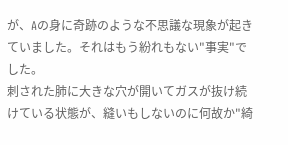が、Aの身に奇跡のような不思議な現象が起きていました。それはもう紛れもない"事実"でした。
刺された肺に大きな穴が開いてガスが抜け続けている状態が、縫いもしないのに何故か"綺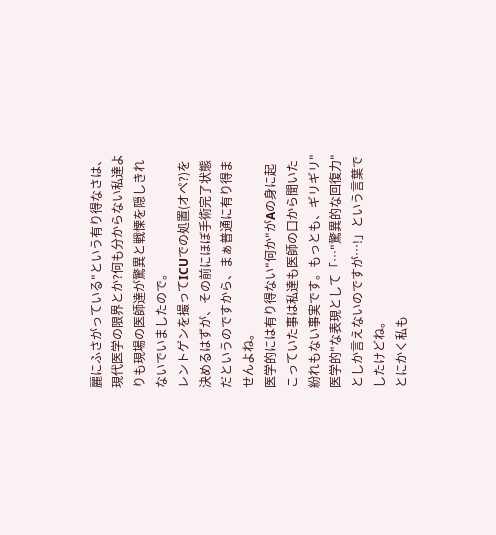麗にふさがっている"という有り得なさは、現代医学の限界とか?何も分からない私達よりも現場の医師達が驚異と戦慄を隠しきれないでいましたので。
レントゲンを撮ってICUでの処置(オペ?)を決めるはずが、その前にほぼ手術完了状態だというのですから、まぁ普通に有り得ませんよね。
医学的には有り得ない"何か"がAの身に起こっていた事は私達も医師の口から聞いた紛れもない事実です。もっとも、ギリギリ"医学的"な表現として「…"驚異的な回復力"としか言えないのですが…!」という言葉でしたけどね。
とにかく私も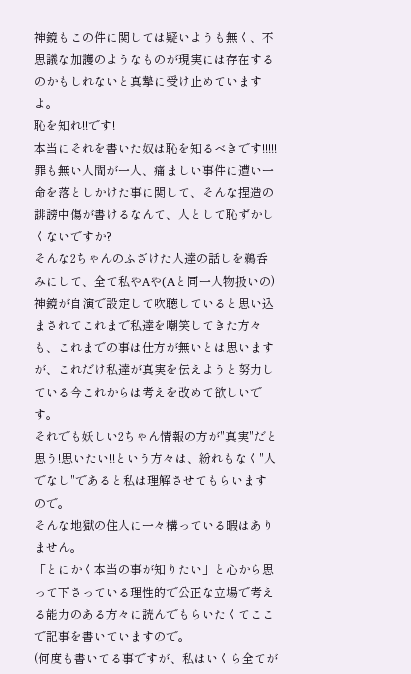神鏡もこの件に関しては疑いようも無く、不思議な加護のようなものが現実には存在するのかもしれないと真摯に受け止めていますよ。
恥を知れ!!です!
本当にそれを書いた奴は恥を知るべきです!!!!!
罪も無い人間が一人、痛ましい事件に遭い一命を落としかけた事に関して、そんな捏造の誹謗中傷が書けるなんて、人として恥ずかしくないですか?
そんな2ちゃんのふざけた人達の話しを鵜呑みにして、全て私やAや(Aと同一人物扱いの)神鏡が自演で設定して吹聴していると思い込まされてこれまで私達を嘲笑してきた方々も、これまでの事は仕方が無いとは思いますが、これだけ私達が真実を伝えようと努力している今これからは考えを改めて欲しいです。
それでも妖しい2ちゃん情報の方が"真実"だと思う!思いたい!!という方々は、紛れもなく"人でなし"であると私は理解させてもらいますので。
そんな地獄の住人に一々構っている暇はありません。
「とにかく本当の事が知りたい」と心から思って下さっている理性的で公正な立場で考える能力のある方々に読んでもらいたくてここで記事を書いていますので。
(何度も書いてる事ですが、私はいくら全てが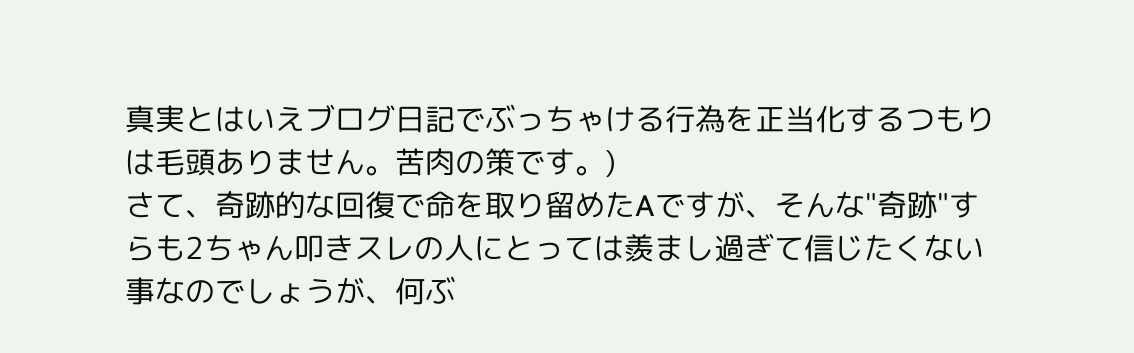真実とはいえブログ日記でぶっちゃける行為を正当化するつもりは毛頭ありません。苦肉の策です。)
さて、奇跡的な回復で命を取り留めたAですが、そんな"奇跡"すらも2ちゃん叩きスレの人にとっては羨まし過ぎて信じたくない事なのでしょうが、何ぶ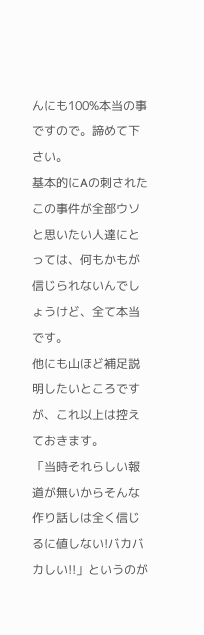んにも100%本当の事ですので。諦めて下さい。
基本的にAの刺されたこの事件が全部ウソと思いたい人達にとっては、何もかもが信じられないんでしょうけど、全て本当です。
他にも山ほど補足説明したいところですが、これ以上は控えておきます。
「当時それらしい報道が無いからそんな作り話しは全く信じるに値しない!バカバカしい!!」というのが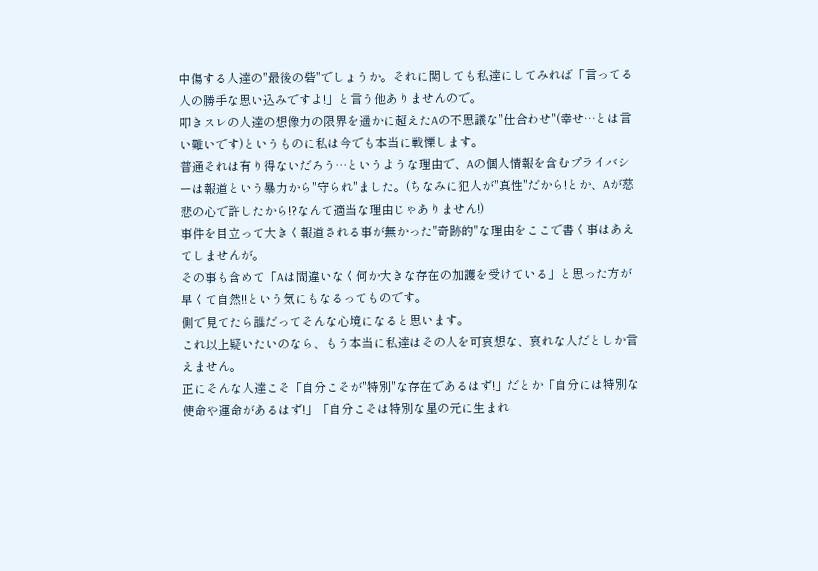中傷する人達の"最後の砦"でしょうか。それに関しても私達にしてみれば「言ってる人の勝手な思い込みですよ!」と言う他ありませんので。
叩きスレの人達の想像力の限界を遥かに超えたAの不思議な"仕合わせ"(幸せ…とは言い難いです)というものに私は今でも本当に戦慄します。
普通それは有り得ないだろう…というような理由で、Aの個人情報を含むプライバシーは報道という暴力から"守られ"ました。(ちなみに犯人が"真性"だから!とか、Aが慈悲の心で許したから!?なんて適当な理由じゃありません!)
事件を目立って大きく報道される事が無かった"奇跡的"な理由をここで書く事はあえてしませんが。
その事も含めて「Aは間違いなく何か大きな存在の加護を受けている」と思った方が早くて自然!!という気にもなるってものです。
側で見てたら誰だってそんな心境になると思います。
これ以上疑いたいのなら、もう本当に私達はその人を可哀想な、哀れな人だとしか言えません。
正にそんな人達こそ「自分こそが"特別"な存在であるはず!」だとか「自分には特別な使命や運命があるはず!」「自分こそは特別な星の元に生まれ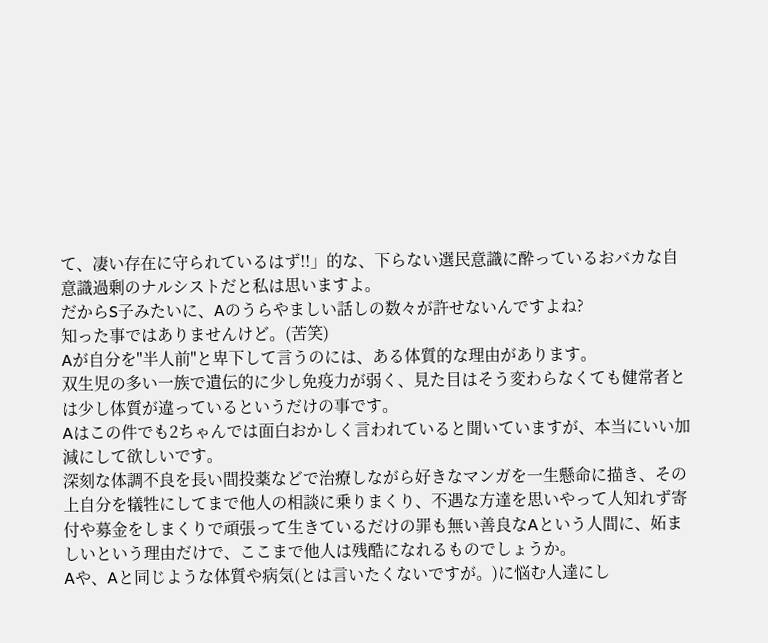て、凄い存在に守られているはず!!」的な、下らない選民意識に酔っているおバカな自意識過剰のナルシストだと私は思いますよ。
だからS子みたいに、Aのうらやましい話しの数々が許せないんですよね?
知った事ではありませんけど。(苦笑)
Aが自分を"半人前"と卑下して言うのには、ある体質的な理由があります。
双生児の多い一族で遺伝的に少し免疫力が弱く、見た目はそう変わらなくても健常者とは少し体質が違っているというだけの事です。
Aはこの件でも2ちゃんでは面白おかしく言われていると聞いていますが、本当にいい加減にして欲しいです。
深刻な体調不良を長い間投薬などで治療しながら好きなマンガを一生懸命に描き、その上自分を犠牲にしてまで他人の相談に乗りまくり、不遇な方達を思いやって人知れず寄付や募金をしまくりで頑張って生きているだけの罪も無い善良なAという人間に、妬ましいという理由だけで、ここまで他人は残酷になれるものでしょうか。
Aや、Aと同じような体質や病気(とは言いたくないですが。)に悩む人達にし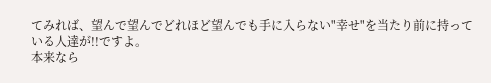てみれば、望んで望んでどれほど望んでも手に入らない"幸せ"を当たり前に持っている人達が!!ですよ。
本来なら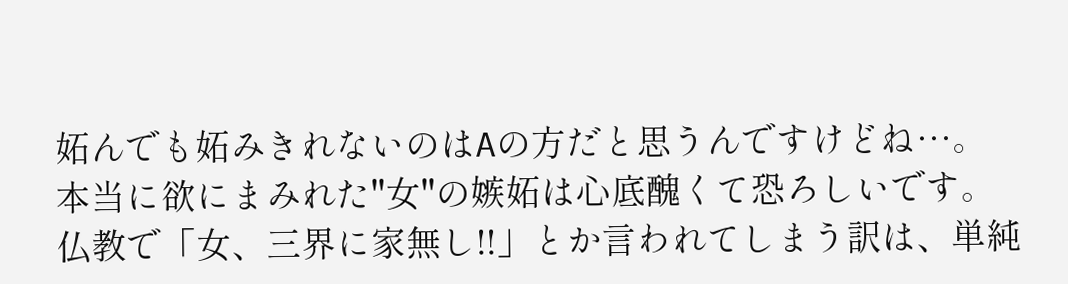妬んでも妬みきれないのはAの方だと思うんですけどね…。
本当に欲にまみれた"女"の嫉妬は心底醜くて恐ろしいです。
仏教で「女、三界に家無し!!」とか言われてしまう訳は、単純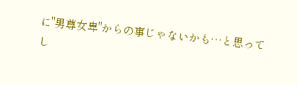に"男尊女卑"からの事じゃないかも…と思ってし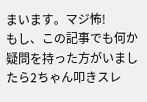まいます。マジ怖!
もし、この記事でも何か疑問を持った方がいましたら2ちゃん叩きスレ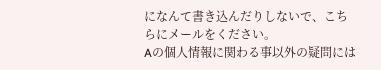になんて書き込んだりしないで、こちらにメールをください。
Aの個人情報に関わる事以外の疑問には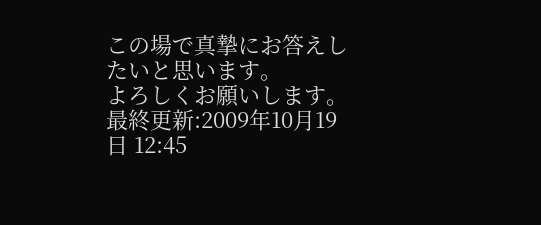この場で真摯にお答えしたいと思います。
よろしくお願いします。
最終更新:2009年10月19日 12:45